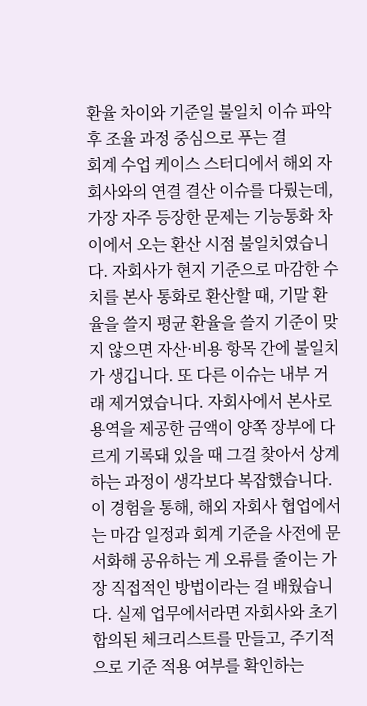환율 차이와 기준일 불일치 이슈 파악 후 조율 과정 중심으로 푸는 결
회계 수업 케이스 스터디에서 해외 자회사와의 연결 결산 이슈를 다뤘는데, 가장 자주 등장한 문제는 기능통화 차이에서 오는 환산 시점 불일치였습니다. 자회사가 현지 기준으로 마감한 수치를 본사 통화로 환산할 때, 기말 환율을 쓸지 평균 환율을 쓸지 기준이 맞지 않으면 자산·비용 항목 간에 불일치가 생깁니다. 또 다른 이슈는 내부 거래 제거였습니다. 자회사에서 본사로 용역을 제공한 금액이 양쪽 장부에 다르게 기록돼 있을 때 그걸 찾아서 상계하는 과정이 생각보다 복잡했습니다. 이 경험을 통해, 해외 자회사 협업에서는 마감 일정과 회계 기준을 사전에 문서화해 공유하는 게 오류를 줄이는 가장 직접적인 방법이라는 걸 배웠습니다. 실제 업무에서라면 자회사와 초기 합의된 체크리스트를 만들고, 주기적으로 기준 적용 여부를 확인하는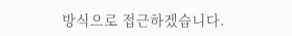방식으로 접근하겠습니다.